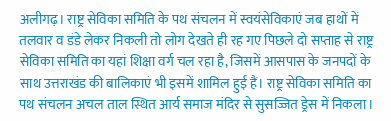अलीगढ़। राष्ट्र सेविका समिति के पथ संचलन में स्वयंसेविकाएं जब हाथों में तलवार व डंडे लेकर निकली तो लोग देखते ही रह गए पिछले दो सप्ताह से राष्ट्र सेविका समिति का यहां शिक्षा वर्ग चल रहा है, जिसमें आसपास के जनपदों के साथ उत्तराखंड की बालिकाएं भी इसमें शामिल हुई हैं। राष्ट्र सेविका समिति का पथ संचलन अचल ताल स्थित आर्य समाज मंदिर से सुसज्जित ड्रेस में निकला।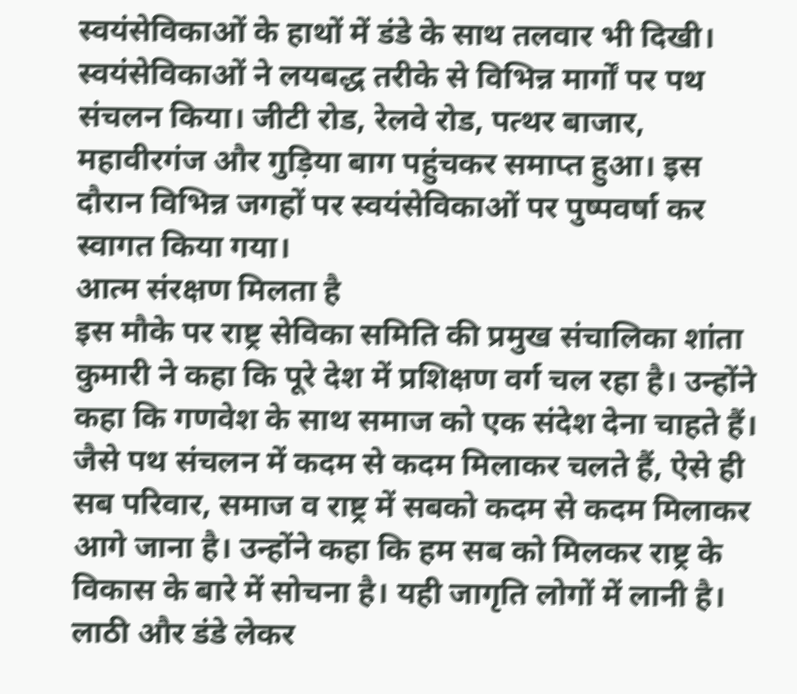स्वयंसेविकाओं के हाथों में डंडे के साथ तलवार भी दिखी। स्वयंसेविकाओं ने लयबद्ध तरीके से विभिन्न मार्गों पर पथ संचलन किया। जीटी रोड, रेलवे रोड, पत्थर बाजार, महावीरगंज और गुड़िया बाग पहुंचकर समाप्त हुआ। इस दौरान विभिन्न जगहों पर स्वयंसेविकाओं पर पुष्पवर्षा कर स्वागत किया गया।
आत्म संरक्षण मिलता है
इस मौके पर राष्ट्र सेविका समिति की प्रमुख संचालिका शांता कुमारी ने कहा कि पूरे देश में प्रशिक्षण वर्ग चल रहा है। उन्होंने कहा कि गणवेश के साथ समाज को एक संदेश देना चाहते हैं। जैसे पथ संचलन में कदम से कदम मिलाकर चलते हैं, ऐसे ही सब परिवार, समाज व राष्ट्र में सबको कदम से कदम मिलाकर आगे जाना है। उन्होंने कहा कि हम सब को मिलकर राष्ट्र के विकास के बारे में सोचना है। यही जागृति लोगों में लानी है। लाठी और डंडे लेकर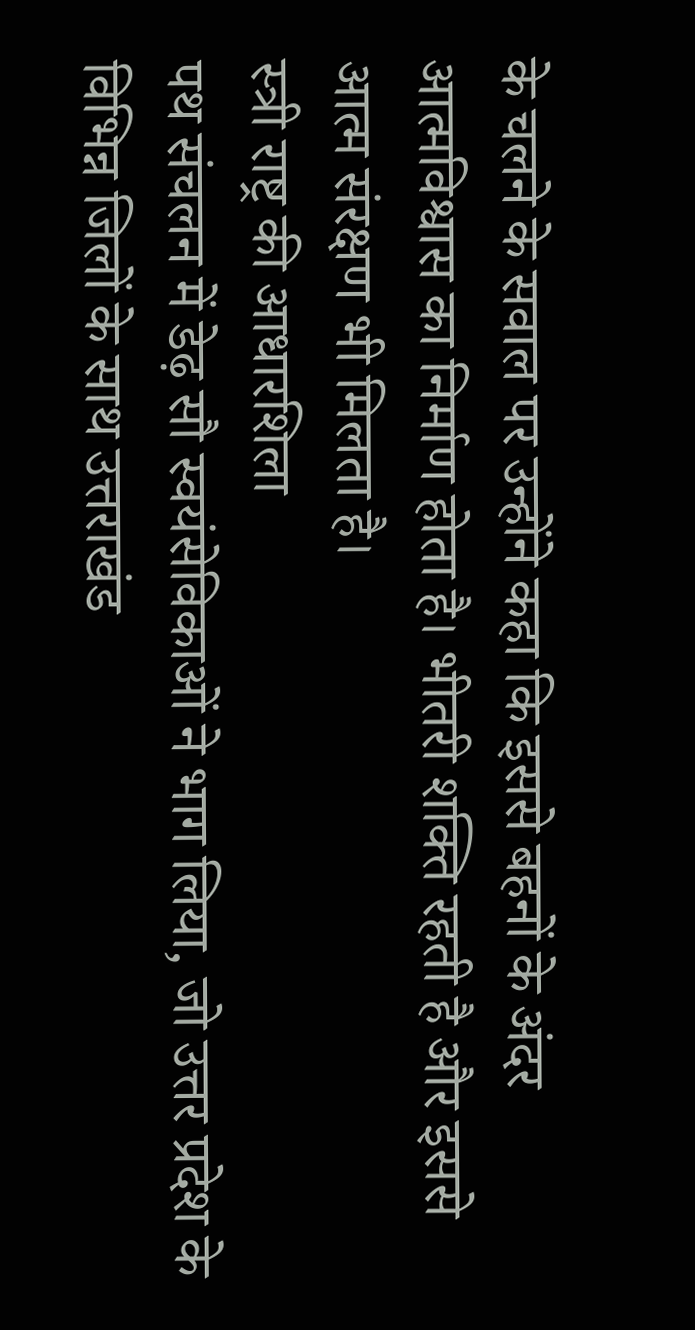के चलने के सवाल पर उन्होंने कहा कि इससे बहनों के अंदर आत्मविश्वास का निर्माण होता है। भीतरी शक्ति रहती है और इससे आत्म संरक्षण भी मिलता है।
स्त्री राष्ट्र की आधारशिला
पथ संचलन में डेढ़ सौ स्वयंसेविकाओं ने भाग लिया, जो उत्तर प्रदेश के विभिन्न जिलों के साथ उत्तराखंड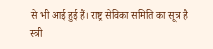से भी आई हुई हैं। राष्ट्र सेविका समिति का सूत्र है स्त्री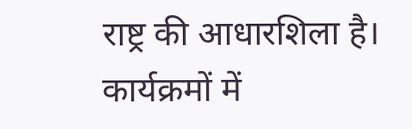राष्ट्र की आधारशिला है। कार्यक्रमों में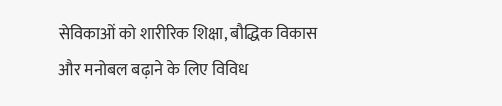सेविकाओं को शारीरिक शिक्षा, बौद्धिक विकास और मनोबल बढ़ाने के लिए विविध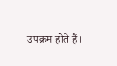उपक्रम होते हैं।